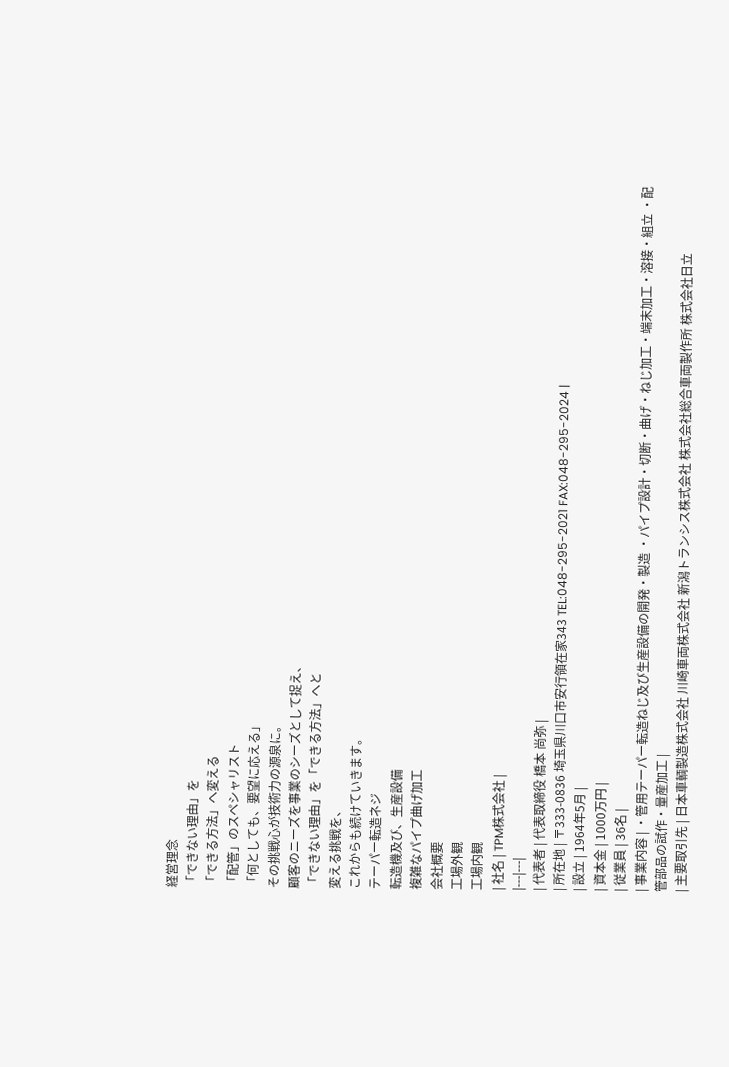経営理念
「できない理由」を
「できる方法」へ変える
「配管」のスペシャリスト
「何としても、要望に応える」
その挑戦心が技術力の源泉に。
顧客のニーズを事業のシーズとして捉え、
「できない理由」を「できる方法」へと
変える挑戦を、
これからも続けていきます。
テーパー転造ネジ
転造機及び、生産設備
複雑なパイプ曲げ加工
会社概要
工場外観
工場内観
| 社名 | TPM株式会社 |
|---|---|
| 代表者 | 代表取締役 橋本 尚弥 |
| 所在地 | 〒333-0836 埼玉県川口市安行領在家343 TEL:048-295-2021 FAX:048-295-2024 |
| 設立 | 1964年5月 |
| 資本金 | 1000万円 |
| 従業員 | 36名 |
| 事業内容 | ・管用テーパー転造ねじ及び生産設備の開発・製造 ・パイプ設計・切断・曲げ・ねじ加工・端末加工・溶接・組立 ・配管部品の試作・量産加工 |
| 主要取引先 | 日本車輌製造株式会社 川崎車両株式会社 新潟トランシス株式会社 株式会社総合車両製作所 株式会社日立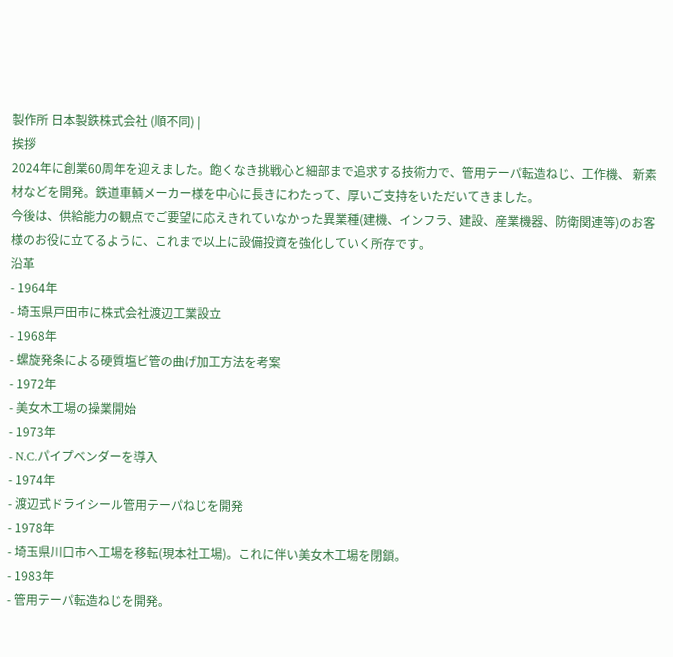製作所 日本製鉄株式会社 (順不同) |
挨拶
2024年に創業60周年を迎えました。飽くなき挑戦心と細部まで追求する技術力で、管用テーパ転造ねじ、工作機、 新素材などを開発。鉄道車輌メーカー様を中心に長きにわたって、厚いご支持をいただいてきました。
今後は、供給能力の観点でご要望に応えきれていなかった異業種(建機、インフラ、建設、産業機器、防衛関連等)のお客様のお役に立てるように、これまで以上に設備投資を強化していく所存です。
沿革
- 1964年
- 埼玉県戸田市に株式会社渡辺工業設立
- 1968年
- 螺旋発条による硬質塩ビ管の曲げ加工方法を考案
- 1972年
- 美女木工場の操業開始
- 1973年
- N.C.パイプベンダーを導入
- 1974年
- 渡辺式ドライシール管用テーパねじを開発
- 1978年
- 埼玉県川口市へ工場を移転(現本社工場)。これに伴い美女木工場を閉鎖。
- 1983年
- 管用テーパ転造ねじを開発。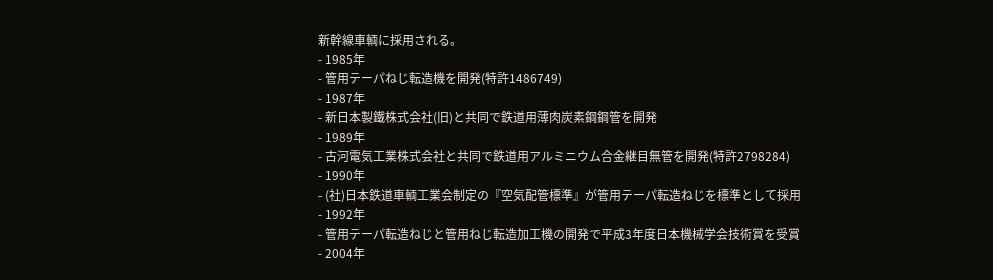新幹線車輌に採用される。
- 1985年
- 管用テーパねじ転造機を開発(特許1486749)
- 1987年
- 新日本製鐵株式会社(旧)と共同で鉄道用薄肉炭素鋼鋼管を開発
- 1989年
- 古河電気工業株式会社と共同で鉄道用アルミニウム合金継目無管を開発(特許2798284)
- 1990年
- (社)日本鉄道車輌工業会制定の『空気配管標準』が管用テーパ転造ねじを標準として採用
- 1992年
- 管用テーパ転造ねじと管用ねじ転造加工機の開発で平成3年度日本機械学会技術賞を受賞
- 2004年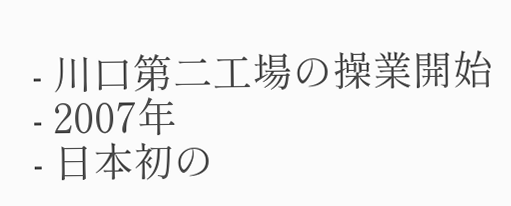- 川口第二工場の操業開始
- 2007年
- 日本初の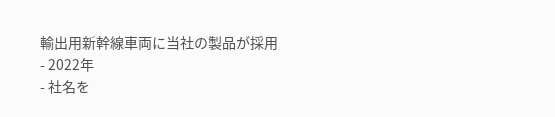輸出用新幹線車両に当社の製品が採用
- 2022年
- 社名を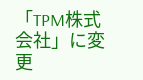「TPM株式会社」に変更